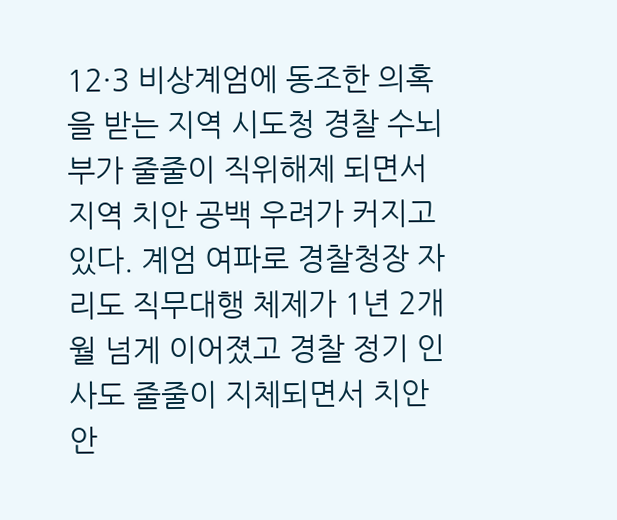12·3 비상계엄에 동조한 의혹을 받는 지역 시도청 경찰 수뇌부가 줄줄이 직위해제 되면서 지역 치안 공백 우려가 커지고 있다. 계엄 여파로 경찰청장 자리도 직무대행 체제가 1년 2개월 넘게 이어졌고 경찰 정기 인사도 줄줄이 지체되면서 치안 안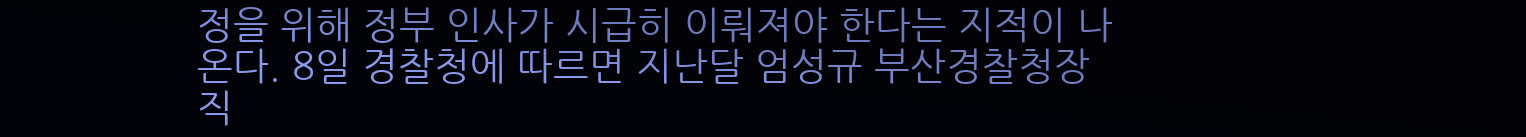정을 위해 정부 인사가 시급히 이뤄져야 한다는 지적이 나온다. 8일 경찰청에 따르면 지난달 엄성규 부산경찰청장 직